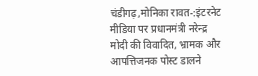चंडीगढ़,मोनिका रावत-:इंटरनेट मीडिया पर प्रधानमंत्री नरेन्द्र मोदी की विवादित, भ्रामक और आपत्तिजनक पोस्ट डालने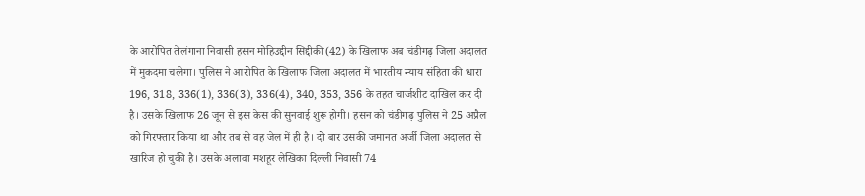के आरोपित तेलंगाना निवासी हसन मोहिउद्दीन सिद्दीकी(42) के खिलाफ अब चंडीगढ़ जिला अदालत में मुकदमा चलेगा। पुलिस ने आरोपित के खिलाफ जिला अदालत में भारतीय न्याय संहिता की धारा 196, 318, 336(1), 336(3), 336(4), 340, 353, 356 के तहत चार्जशीट दाखिल कर दी है। उसके खिलाफ 26 जून से इस केस की सुनवाई शुरू होगी। हसन को चंडीगढ़ पुलिस ने 25 अप्रैल को गिरफ्तार किया था और तब से वह जेल में ही है। दो बार उसकी जमानत अर्जी जिला अदालत से खारिज हो चुकी है। उसके अलावा मशहूर लेखिका दिल्ली निवासी 74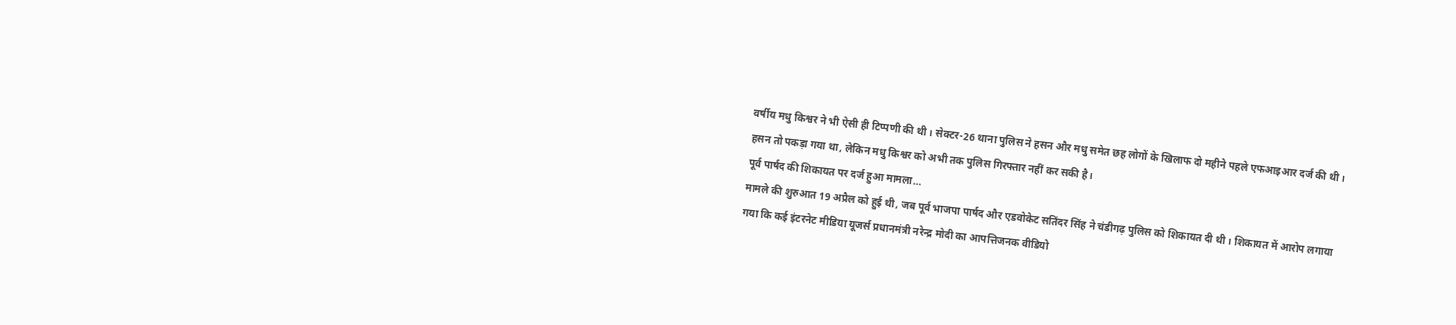वर्षीय मधु किश्वर ने भी ऐसी ही टिप्पणी की थी। सेक्टर-26 थाना पुलिस ने हसन और मधु समेत छह लोगों के खिलाफ दो महीने पहले एफआइआर दर्ज की थी। हसन तो पकड़ा गया था, लेकिन मधु किश्वर को अभी तक पुलिस गिरफ्तार नहीं कर सकी है।
पूर्व पार्षद की शिकायत पर दर्ज हुआ मामला…
मामले की शुरुआत 19 अप्रैल को हुई थी, जब पूर्व भाजपा पार्षद और एडवोकेट सतिंदर सिंह ने चंडीगढ़ पुलिस को शिकायत दी थी। शिकायत में आरोप लगाया गया कि कई इंटरनेट मीडिया यूजर्स प्रधानमंत्री नरेन्द्र मोदी का आपत्तिजनक वीडियो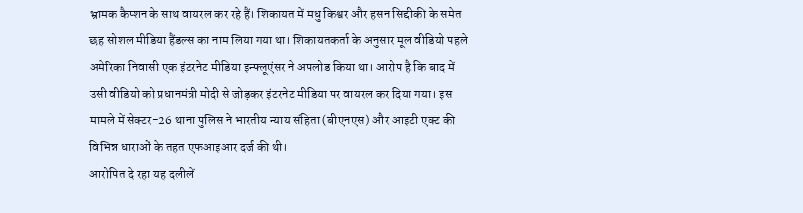भ्रामक कैप्शन के साथ वायरल कर रहे हैं। शिकायत में मधु किश्वर और हसन सिद्दीकी के समेत छह सोशल मीडिया हैंडल्स का नाम लिया गया था। शिकायतकर्ता के अनुसार मूल वीडियो पहले अमेरिका निवासी एक इंटरनेट मीडिया इन्फ्लूएंसर ने अपलोड किया था। आरोप है कि बाद में उसी वीडियो को प्रधानमंत्री मोदी से जोड़कर इंटरनेट मीडिया पर वायरल कर दिया गया। इस मामले में सेक्टर-26 थाना पुलिस ने भारतीय न्याय संहिता(बीएनएस) और आइटी एक्ट की विभिन्न धाराओं के तहत एफआइआर दर्ज की थी।
आरोपित दे रहा यह दलीलें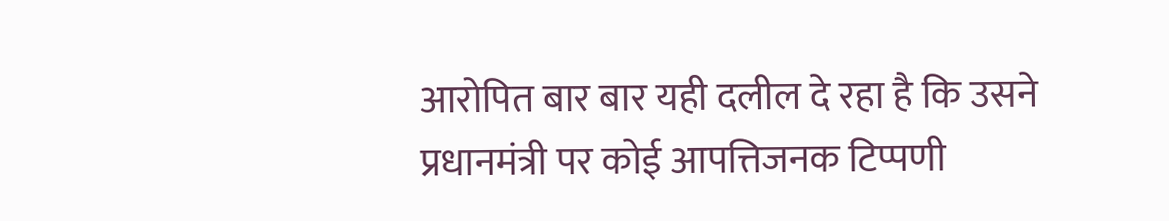आरोपित बार बार यही दलील दे रहा है कि उसने प्रधानमंत्री पर कोई आपत्तिजनक टिप्पणी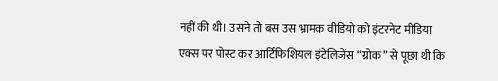नहीं की थी। उसने तो बस उस भ्रामक वीडियो को इंटरनेट मीडिया एक्स पर पोस्ट कर आर्टिफिशियल इंटेलिजेंस “ग्रोक” से पूछा थी कि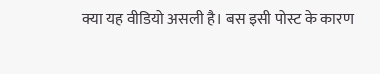क्या यह वीडियो असली है। बस इसी पोस्ट के कारण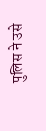पुलिस ने उसे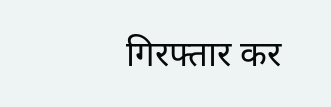गिरफ्तार कर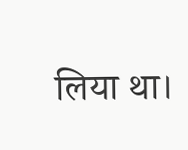लिया था।